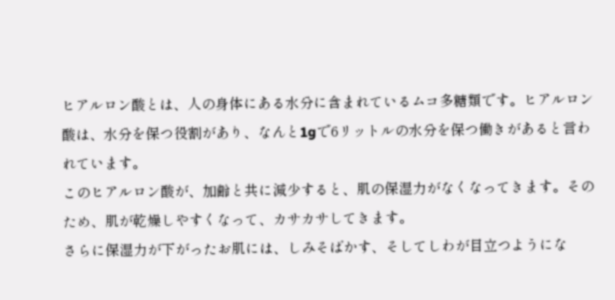ヒアルロン酸とは、人の身体にある水分に含まれているムコ多糖類です。ヒアルロン酸は、水分を保つ役割があり、なんと1gで6リットルの水分を保つ働きがあると言われています。
このヒアルロン酸が、加齢と共に減少すると、肌の保湿力がなくなってきます。そのため、肌が乾燥しやすくなって、カサカサしてきます。
さらに保湿力が下がったお肌には、しみそばかす、そしてしわが目立つようにな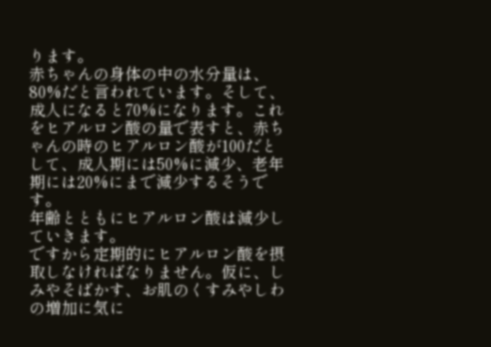ります。
赤ちゃんの身体の中の水分量は、80%だと言われています。そして、成人になると70%になります。これをヒアルロン酸の量で表すと、赤ちゃんの時のヒアルロン酸が100だとして、成人期には50%に減少、老年期には20%にまで減少するそうです。
年齢とともにヒアルロン酸は減少していきます。
ですから定期的にヒアルロン酸を摂取しなければなりません。仮に、しみやそばかす、お肌のくすみやしわの増加に気に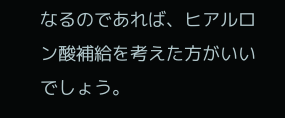なるのであれば、ヒアルロン酸補給を考えた方がいいでしょう。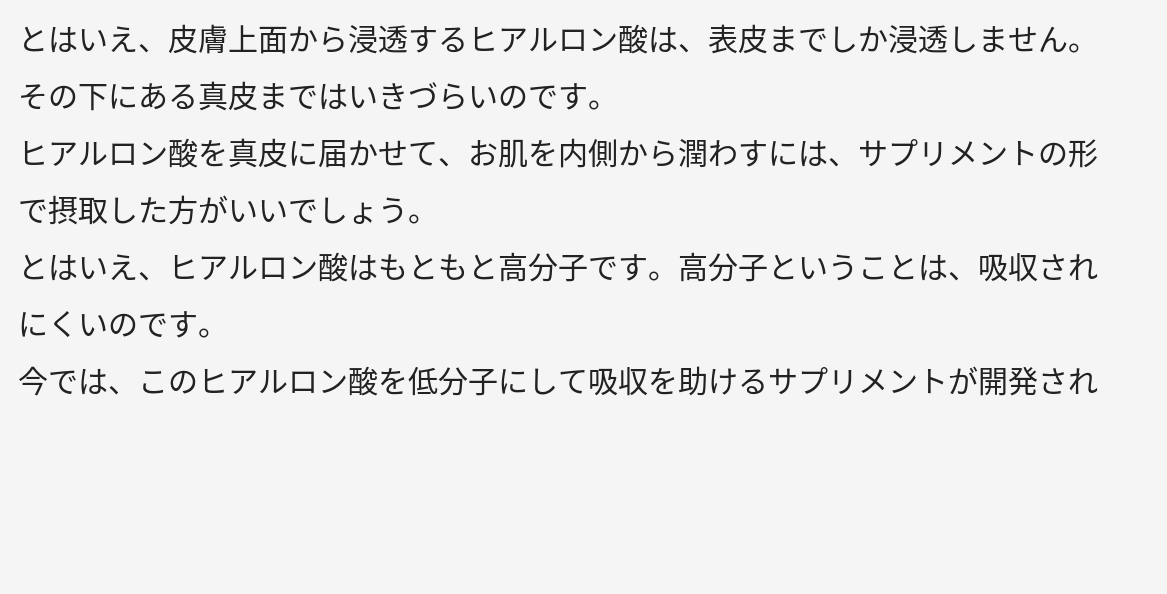とはいえ、皮膚上面から浸透するヒアルロン酸は、表皮までしか浸透しません。その下にある真皮まではいきづらいのです。
ヒアルロン酸を真皮に届かせて、お肌を内側から潤わすには、サプリメントの形で摂取した方がいいでしょう。
とはいえ、ヒアルロン酸はもともと高分子です。高分子ということは、吸収されにくいのです。
今では、このヒアルロン酸を低分子にして吸収を助けるサプリメントが開発され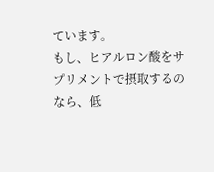ています。
もし、ヒアルロン酸をサプリメントで摂取するのなら、低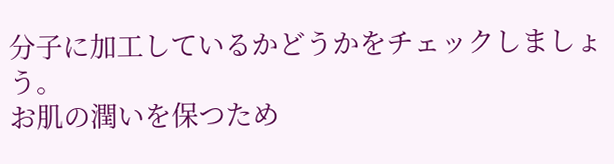分子に加工しているかどうかをチェックしましょう。
お肌の潤いを保つため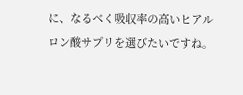に、なるべく吸収率の高いヒアルロン酸サプリを選びたいですね。